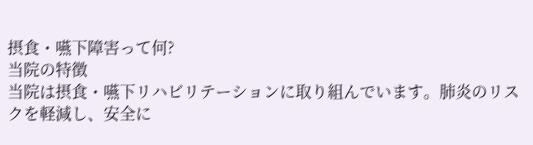摂食・嚥下障害って何?
当院の特徴
当院は摂食・嚥下リハビリテーションに取り組んでいます。肺炎のリスクを軽減し、安全に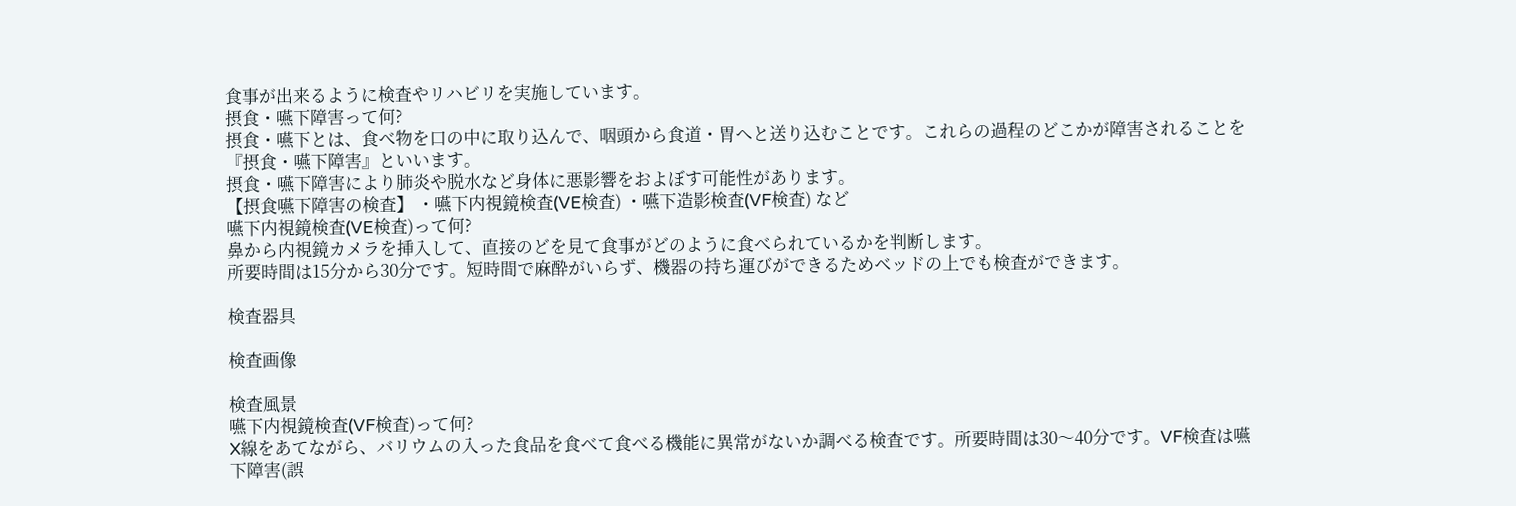食事が出来るように検査やリハビリを実施しています。
摂食・嚥下障害って何?
摂食・嚥下とは、食べ物を口の中に取り込んで、咽頭から食道・胃へと送り込むことです。これらの過程のどこかが障害されることを『摂食・嚥下障害』といいます。
摂食・嚥下障害により肺炎や脱水など身体に悪影響をおよぼす可能性があります。
【摂食嚥下障害の検査】 ・嚥下内視鏡検査(VE検査) ・嚥下造影検査(VF検査) など
嚥下内視鏡検査(VE検査)って何?
鼻から内視鏡カメラを挿入して、直接のどを見て食事がどのように食べられているかを判断します。
所要時間は15分から30分です。短時間で麻酔がいらず、機器の持ち運びができるためベッドの上でも検査ができます。

検査器具

検査画像

検査風景
嚥下内視鏡検査(VF検査)って何?
X線をあてながら、バリウムの入った食品を食べて食べる機能に異常がないか調べる検査です。所要時間は30〜40分です。VF検査は嚥下障害(誤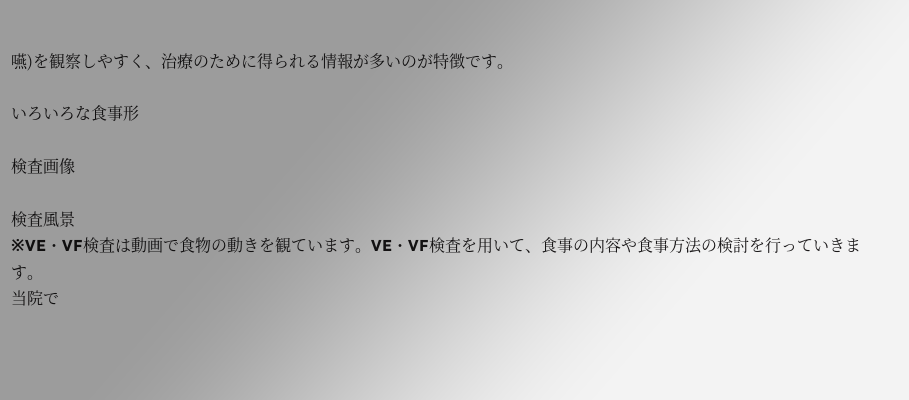嚥)を観察しやすく、治療のために得られる情報が多いのが特徴です。

いろいろな食事形

検査画像

検査風景
※VE・VF検査は動画で食物の動きを観ています。VE・VF検査を用いて、食事の内容や食事方法の検討を行っていきます。
当院で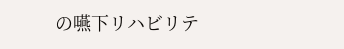の嚥下リハビリテ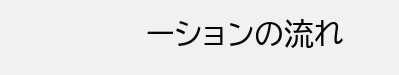ーションの流れ